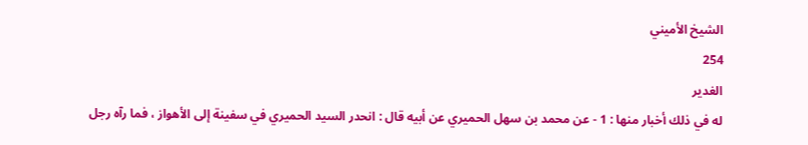الشيخ الأميني
254
الغدير
له في ذلك أخبار منها : 1 - عن محمد بن سهل الحميري عن أبيه قال : انحدر السيد الحميري في سفينة إلى الأهواز ، فما رآه رجل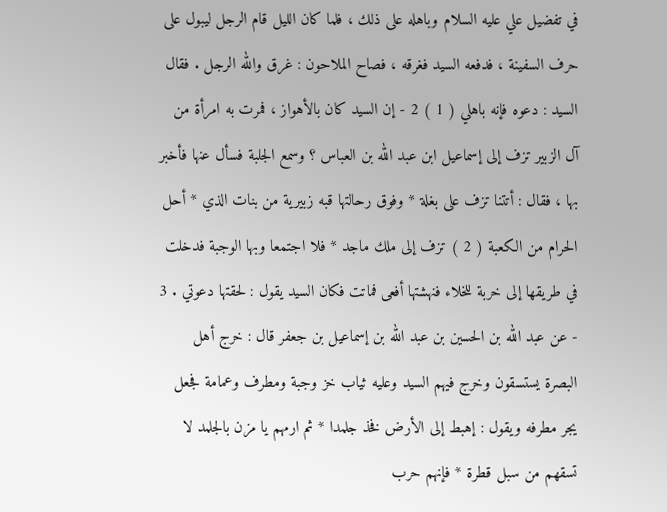في تفضيل علي عليه السلام وباهله على ذلك ، فلما كان الليل قام الرجل ليبول على حرف السفينة ، فدفعه السيد فغرقه ، فصاح الملاحون : غرق والله الرجل . فقال السيد : دعوه فإنه باهلي ( 1 ) 2 - إن السيد كان بالأهواز ، فمرت به امرأة من آل الزبير تزف إلى إسماعيل ابن عبد الله بن العباس ؟ وسمع الجلبة فسأل عنها فأخبر بها ، فقال : أتتنا تزف على بغلة * وفوق رحالتها قبه زبيرية من بنات الذي * أحل الحرام من الكعبة ( 2 ) تزف إلى ملك ماجد * فلا اجتمعا وبها الوجبة فدخلت في طريقها إلى خربة للخلاء فنهشتها أفعى فماتت فكان السيد يقول : لحقتها دعوتي . 3 - عن عبد الله بن الحسين بن عبد الله بن إسماعيل بن جعفر قال : خرج أهل البصرة يستسقون وخرج فيهم السيد وعليه ثياب خز وجبة ومطرف وعمامة فجعل يجر مطرفه ويقول : إهبط إلى الأرض فخذ جلمدا * ثم ارمهم يا مزن بالجلمد لا تسقهم من سبل قطرة * فإنهم حرب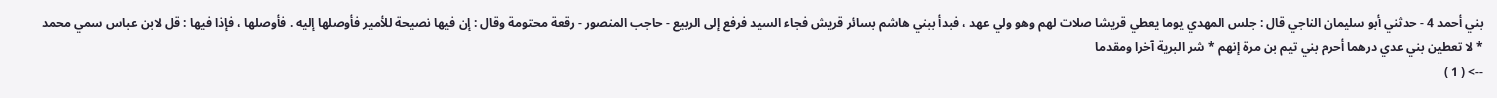بني أحمد 4 - حدثني أبو سليمان الناجي قال : جلس المهدي يوما يعطي قريشا صلات لهم وهو ولي عهد ، فبدأ ببني هاشم بسائر قريش فجاء السيد فرفع إلى الربيع - حاجب المنصور - رقعة محتومة وقال : إن فيها نصيحة للأمير فأوصلها إليه . فأوصلها ، فإذا فيها : قل لابن عباس سمي محمد * لا تعطين بني عدي درهما أحرم بني تيم بن مرة إنهم * شر البرية آخرا ومقدما
--> ( 1 )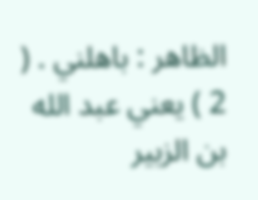الظاهر : باهلني . ( 2 ) يعني عبد الله بن الزبير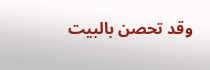وقد تحصن بالبيت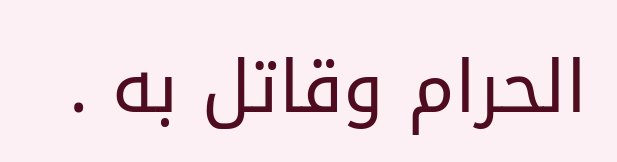الحرام وقاتل به .